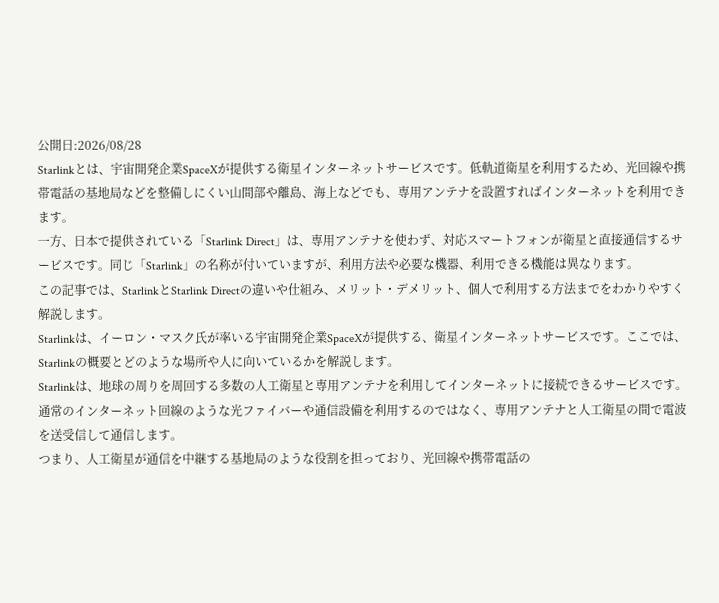公開日:2026/08/28
Starlinkとは、宇宙開発企業SpaceXが提供する衛星インターネットサービスです。低軌道衛星を利用するため、光回線や携帯電話の基地局などを整備しにくい山間部や離島、海上などでも、専用アンテナを設置すればインターネットを利用できます。
一方、日本で提供されている「Starlink Direct」は、専用アンテナを使わず、対応スマートフォンが衛星と直接通信するサービスです。同じ「Starlink」の名称が付いていますが、利用方法や必要な機器、利用できる機能は異なります。
この記事では、StarlinkとStarlink Directの違いや仕組み、メリット・デメリット、個人で利用する方法までをわかりやすく解説します。
Starlinkは、イーロン・マスク氏が率いる宇宙開発企業SpaceXが提供する、衛星インターネットサービスです。ここでは、Starlinkの概要とどのような場所や人に向いているかを解説します。
Starlinkは、地球の周りを周回する多数の人工衛星と専用アンテナを利用してインターネットに接続できるサービスです。通常のインターネット回線のような光ファイバーや通信設備を利用するのではなく、専用アンテナと人工衛星の間で電波を送受信して通信します。
つまり、人工衛星が通信を中継する基地局のような役割を担っており、光回線や携帯電話の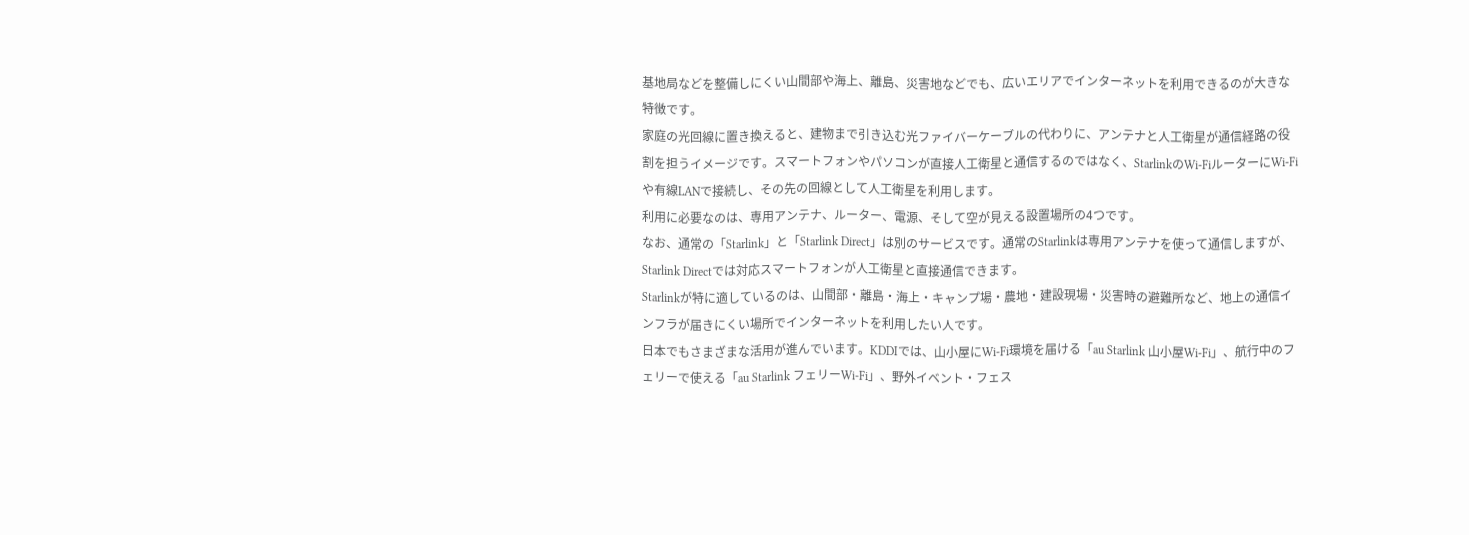基地局などを整備しにくい山間部や海上、離島、災害地などでも、広いエリアでインターネットを利用できるのが大きな特徴です。
家庭の光回線に置き換えると、建物まで引き込む光ファイバーケーブルの代わりに、アンテナと人工衛星が通信経路の役割を担うイメージです。スマートフォンやパソコンが直接人工衛星と通信するのではなく、StarlinkのWi-FiルーターにWi-Fiや有線LANで接続し、その先の回線として人工衛星を利用します。
利用に必要なのは、専用アンテナ、ルーター、電源、そして空が見える設置場所の4つです。
なお、通常の「Starlink」と「Starlink Direct」は別のサービスです。通常のStarlinkは専用アンテナを使って通信しますが、Starlink Directでは対応スマートフォンが人工衛星と直接通信できます。
Starlinkが特に適しているのは、山間部・離島・海上・キャンプ場・農地・建設現場・災害時の避難所など、地上の通信インフラが届きにくい場所でインターネットを利用したい人です。
日本でもさまざまな活用が進んでいます。KDDIでは、山小屋にWi-Fi環境を届ける「au Starlink 山小屋Wi-Fi」、航行中のフェリーで使える「au Starlink フェリーWi-Fi」、野外イベント・フェス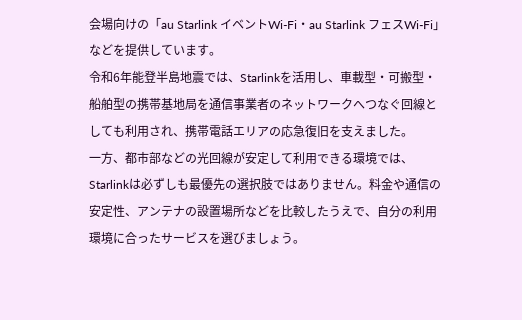会場向けの「au Starlink イベントWi-Fi・au Starlink フェスWi-Fi」などを提供しています。
令和6年能登半島地震では、Starlinkを活用し、車載型・可搬型・船舶型の携帯基地局を通信事業者のネットワークへつなぐ回線としても利用され、携帯電話エリアの応急復旧を支えました。
一方、都市部などの光回線が安定して利用できる環境では、Starlinkは必ずしも最優先の選択肢ではありません。料金や通信の安定性、アンテナの設置場所などを比較したうえで、自分の利用環境に合ったサービスを選びましょう。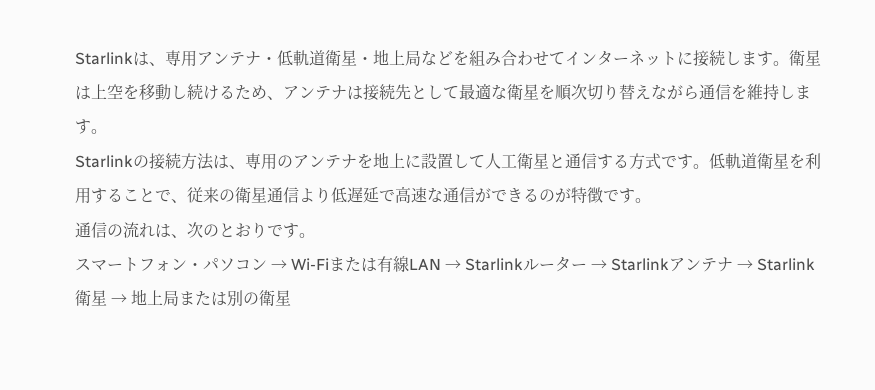Starlinkは、専用アンテナ・低軌道衛星・地上局などを組み合わせてインターネットに接続します。衛星は上空を移動し続けるため、アンテナは接続先として最適な衛星を順次切り替えながら通信を維持します。
Starlinkの接続方法は、専用のアンテナを地上に設置して人工衛星と通信する方式です。低軌道衛星を利用することで、従来の衛星通信より低遅延で高速な通信ができるのが特徴です。
通信の流れは、次のとおりです。
スマートフォン・パソコン → Wi-Fiまたは有線LAN → Starlinkルーター → Starlinkアンテナ → Starlink衛星 → 地上局または別の衛星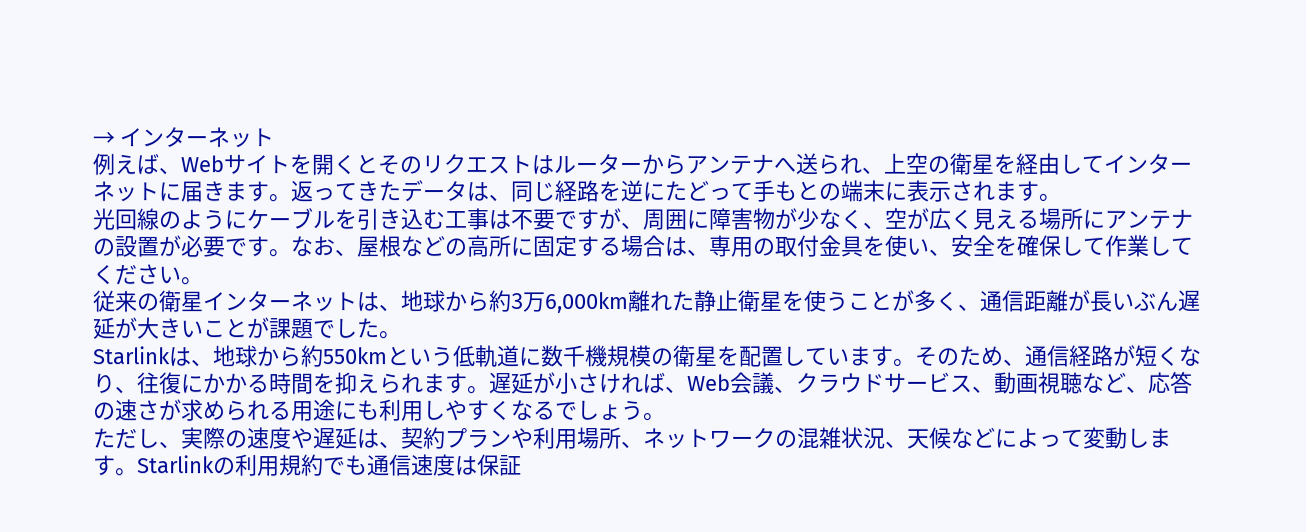→ インターネット
例えば、Webサイトを開くとそのリクエストはルーターからアンテナへ送られ、上空の衛星を経由してインターネットに届きます。返ってきたデータは、同じ経路を逆にたどって手もとの端末に表示されます。
光回線のようにケーブルを引き込む工事は不要ですが、周囲に障害物が少なく、空が広く見える場所にアンテナの設置が必要です。なお、屋根などの高所に固定する場合は、専用の取付金具を使い、安全を確保して作業してください。
従来の衛星インターネットは、地球から約3万6,000km離れた静止衛星を使うことが多く、通信距離が長いぶん遅延が大きいことが課題でした。
Starlinkは、地球から約550kmという低軌道に数千機規模の衛星を配置しています。そのため、通信経路が短くなり、往復にかかる時間を抑えられます。遅延が小さければ、Web会議、クラウドサービス、動画視聴など、応答の速さが求められる用途にも利用しやすくなるでしょう。
ただし、実際の速度や遅延は、契約プランや利用場所、ネットワークの混雑状況、天候などによって変動します。Starlinkの利用規約でも通信速度は保証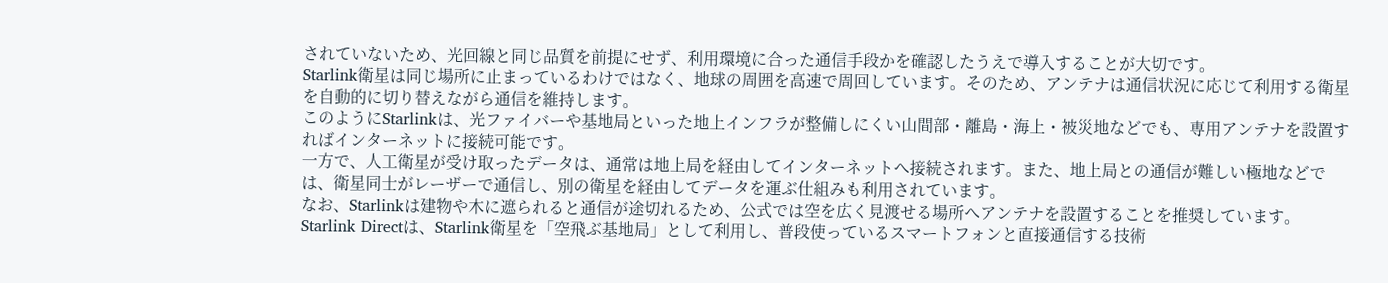されていないため、光回線と同じ品質を前提にせず、利用環境に合った通信手段かを確認したうえで導入することが大切です。
Starlink衛星は同じ場所に止まっているわけではなく、地球の周囲を高速で周回しています。そのため、アンテナは通信状況に応じて利用する衛星を自動的に切り替えながら通信を維持します。
このようにStarlinkは、光ファイバーや基地局といった地上インフラが整備しにくい山間部・離島・海上・被災地などでも、専用アンテナを設置すればインターネットに接続可能です。
一方で、人工衛星が受け取ったデータは、通常は地上局を経由してインターネットへ接続されます。また、地上局との通信が難しい極地などでは、衛星同士がレーザーで通信し、別の衛星を経由してデータを運ぶ仕組みも利用されています。
なお、Starlinkは建物や木に遮られると通信が途切れるため、公式では空を広く見渡せる場所へアンテナを設置することを推奨しています。
Starlink Directは、Starlink衛星を「空飛ぶ基地局」として利用し、普段使っているスマートフォンと直接通信する技術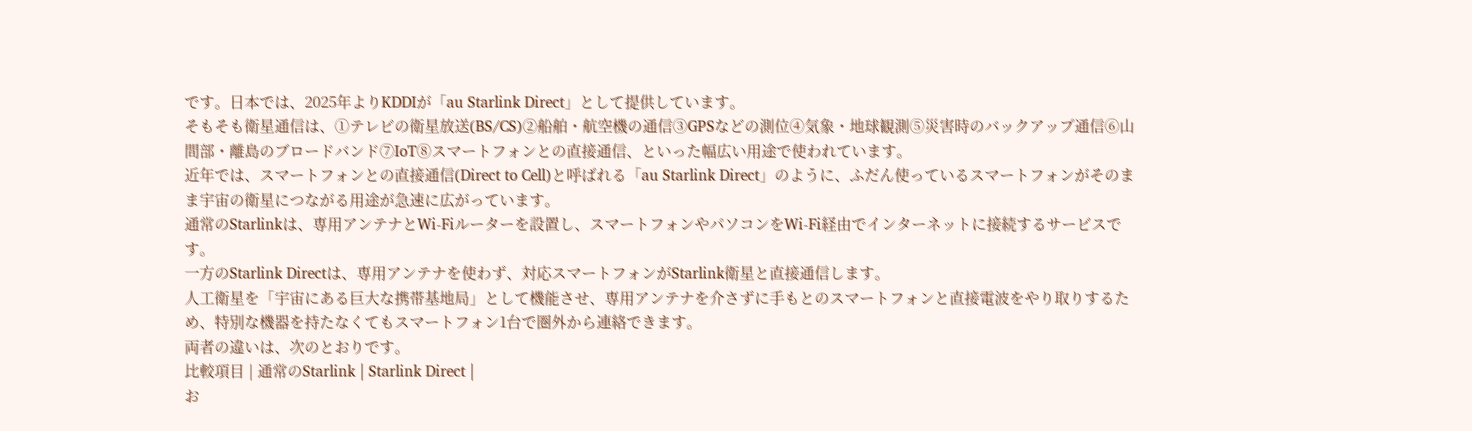です。日本では、2025年よりKDDIが「au Starlink Direct」として提供しています。
そもそも衛星通信は、①テレビの衛星放送(BS/CS)②船舶・航空機の通信③GPSなどの測位④気象・地球観測⑤災害時のバックアップ通信⑥山間部・離島のブロードバンド⑦IoT⑧スマートフォンとの直接通信、といった幅広い用途で使われています。
近年では、スマートフォンとの直接通信(Direct to Cell)と呼ばれる「au Starlink Direct」のように、ふだん使っているスマートフォンがそのまま宇宙の衛星につながる用途が急速に広がっています。
通常のStarlinkは、専用アンテナとWi-Fiルーターを設置し、スマートフォンやパソコンをWi-Fi経由でインターネットに接続するサービスです。
一方のStarlink Directは、専用アンテナを使わず、対応スマートフォンがStarlink衛星と直接通信します。
人工衛星を「宇宙にある巨大な携帯基地局」として機能させ、専用アンテナを介さずに手もとのスマートフォンと直接電波をやり取りするため、特別な機器を持たなくてもスマートフォン1台で圏外から連絡できます。
両者の違いは、次のとおりです。
比較項目 | 通常のStarlink | Starlink Direct |
お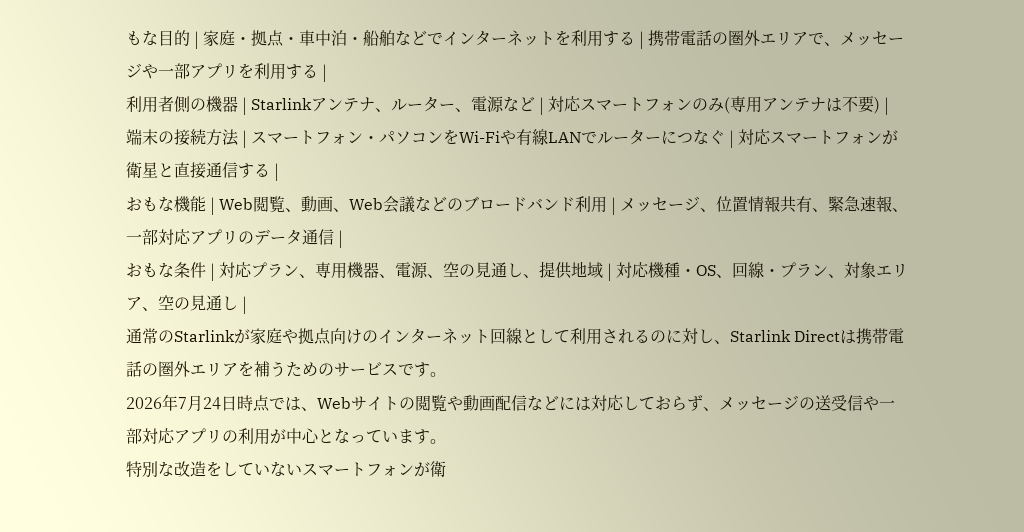もな目的 | 家庭・拠点・車中泊・船舶などでインターネットを利用する | 携帯電話の圏外エリアで、メッセージや一部アプリを利用する |
利用者側の機器 | Starlinkアンテナ、ルーター、電源など | 対応スマートフォンのみ(専用アンテナは不要) |
端末の接続方法 | スマートフォン・パソコンをWi-Fiや有線LANでルーターにつなぐ | 対応スマートフォンが衛星と直接通信する |
おもな機能 | Web閲覧、動画、Web会議などのブロードバンド利用 | メッセージ、位置情報共有、緊急速報、一部対応アプリのデータ通信 |
おもな条件 | 対応プラン、専用機器、電源、空の見通し、提供地域 | 対応機種・OS、回線・プラン、対象エリア、空の見通し |
通常のStarlinkが家庭や拠点向けのインターネット回線として利用されるのに対し、Starlink Directは携帯電話の圏外エリアを補うためのサービスです。
2026年7月24日時点では、Webサイトの閲覧や動画配信などには対応しておらず、メッセージの送受信や一部対応アプリの利用が中心となっています。
特別な改造をしていないスマートフォンが衛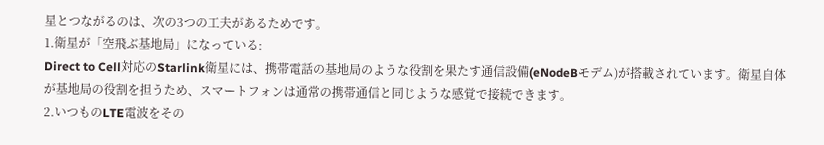星とつながるのは、次の3つの工夫があるためです。
1.衛星が「空飛ぶ基地局」になっている:
Direct to Cell対応のStarlink衛星には、携帯電話の基地局のような役割を果たす通信設備(eNodeBモデム)が搭載されています。衛星自体が基地局の役割を担うため、スマートフォンは通常の携帯通信と同じような感覚で接続できます。
2.いつものLTE電波をその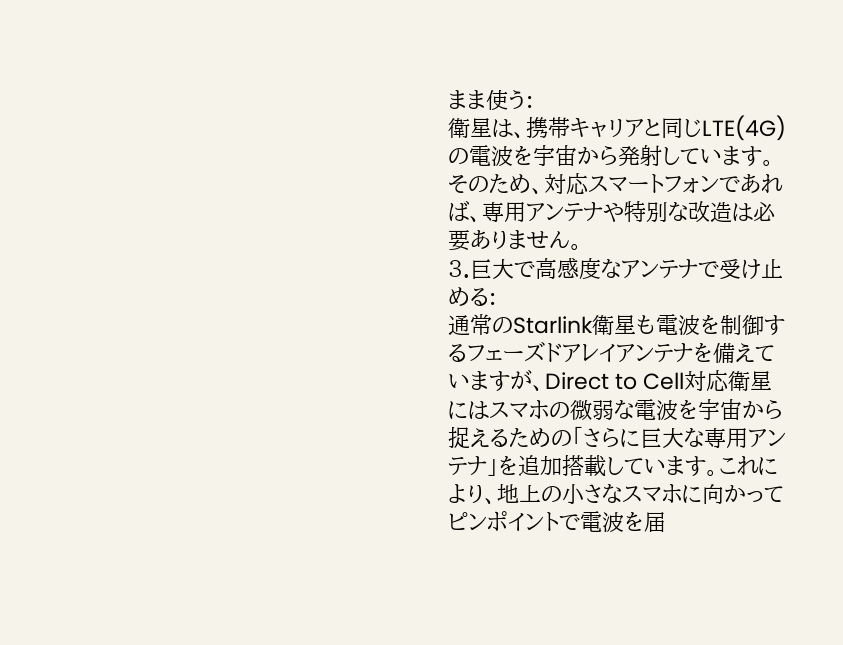まま使う:
衛星は、携帯キャリアと同じLTE(4G)の電波を宇宙から発射しています。そのため、対応スマートフォンであれば、専用アンテナや特別な改造は必要ありません。
3.巨大で高感度なアンテナで受け止める:
通常のStarlink衛星も電波を制御するフェーズドアレイアンテナを備えていますが、Direct to Cell対応衛星にはスマホの微弱な電波を宇宙から捉えるための「さらに巨大な専用アンテナ」を追加搭載しています。これにより、地上の小さなスマホに向かってピンポイントで電波を届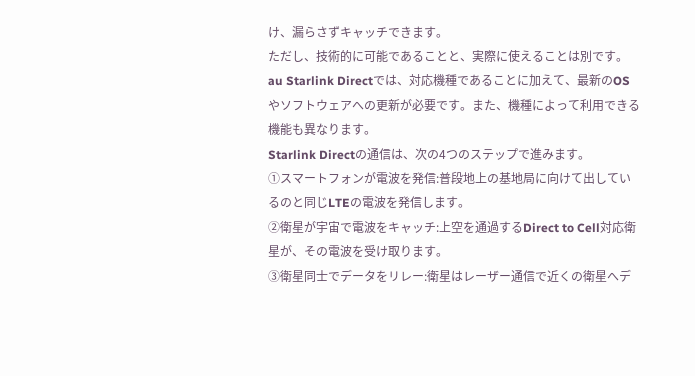け、漏らさずキャッチできます。
ただし、技術的に可能であることと、実際に使えることは別です。au Starlink Directでは、対応機種であることに加えて、最新のOSやソフトウェアへの更新が必要です。また、機種によって利用できる機能も異なります。
Starlink Directの通信は、次の4つのステップで進みます。
①スマートフォンが電波を発信:普段地上の基地局に向けて出しているのと同じLTEの電波を発信します。
②衛星が宇宙で電波をキャッチ:上空を通過するDirect to Cell対応衛星が、その電波を受け取ります。
③衛星同士でデータをリレー:衛星はレーザー通信で近くの衛星へデ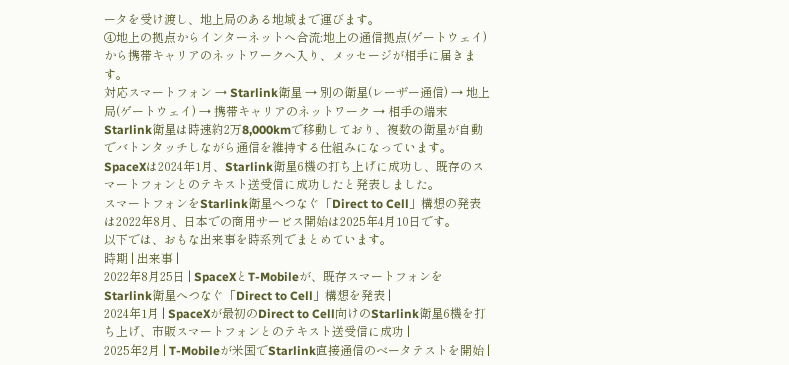ータを受け渡し、地上局のある地域まで運びます。
④地上の拠点からインターネットへ合流:地上の通信拠点(ゲートウェイ)から携帯キャリアのネットワークへ入り、メッセージが相手に届きます。
対応スマートフォン → Starlink衛星 → 別の衛星(レーザー通信) → 地上局(ゲートウェイ) → 携帯キャリアのネットワーク → 相手の端末
Starlink衛星は時速約2万8,000kmで移動しており、複数の衛星が自動でバトンタッチしながら通信を維持する仕組みになっています。
SpaceXは2024年1月、Starlink衛星6機の打ち上げに成功し、既存のスマートフォンとのテキスト送受信に成功したと発表しました。
スマートフォンをStarlink衛星へつなぐ「Direct to Cell」構想の発表は2022年8月、日本での商用サービス開始は2025年4月10日です。
以下では、おもな出来事を時系列でまとめています。
時期 | 出来事 |
2022年8月25日 | SpaceXとT-Mobileが、既存スマートフォンをStarlink衛星へつなぐ「Direct to Cell」構想を発表 |
2024年1月 | SpaceXが最初のDirect to Cell向けのStarlink衛星6機を打ち上げ、市販スマートフォンとのテキスト送受信に成功 |
2025年2月 | T-Mobileが米国でStarlink直接通信のベータテストを開始 |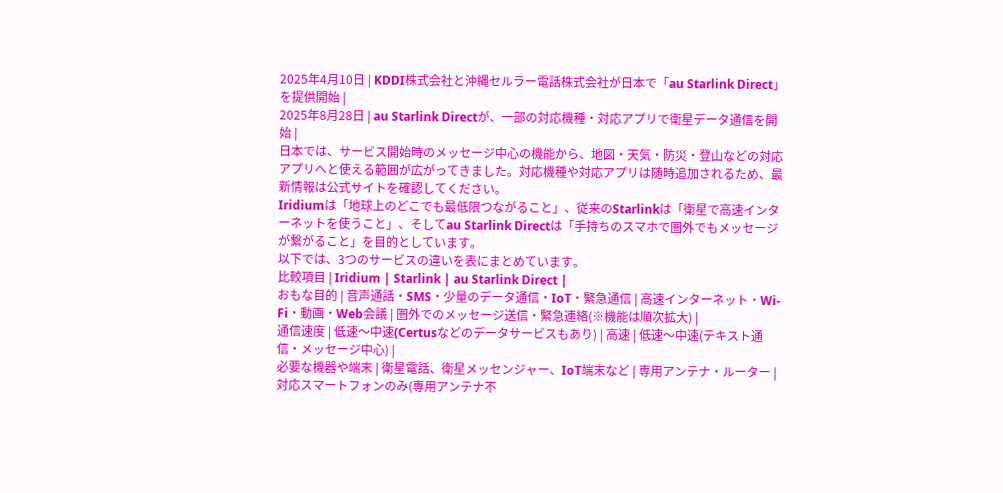2025年4月10日 | KDDI株式会社と沖縄セルラー電話株式会社が日本で「au Starlink Direct」を提供開始 |
2025年8月28日 | au Starlink Directが、一部の対応機種・対応アプリで衛星データ通信を開始 |
日本では、サービス開始時のメッセージ中心の機能から、地図・天気・防災・登山などの対応アプリへと使える範囲が広がってきました。対応機種や対応アプリは随時追加されるため、最新情報は公式サイトを確認してください。
Iridiumは「地球上のどこでも最低限つながること」、従来のStarlinkは「衛星で高速インターネットを使うこと」、そしてau Starlink Directは「手持ちのスマホで圏外でもメッセージが繋がること」を目的としています。
以下では、3つのサービスの違いを表にまとめています。
比較項目 | Iridium | Starlink | au Starlink Direct |
おもな目的 | 音声通話・SMS・少量のデータ通信・IoT・緊急通信 | 高速インターネット・Wi-Fi・動画・Web会議 | 圏外でのメッセージ送信・緊急連絡(※機能は順次拡大) |
通信速度 | 低速〜中速(Certusなどのデータサービスもあり) | 高速 | 低速〜中速(テキスト通信・メッセージ中心) |
必要な機器や端末 | 衛星電話、衛星メッセンジャー、IoT端末など | 専用アンテナ・ルーター | 対応スマートフォンのみ(専用アンテナ不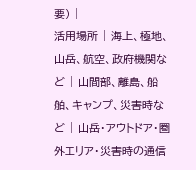要) |
活用場所 | 海上、極地、山岳、航空、政府機関など | 山間部、離島、船舶、キャンプ、災害時など | 山岳・アウトドア・圏外エリア・災害時の通信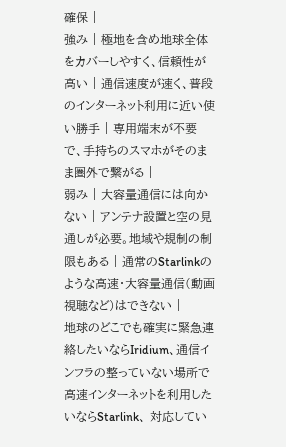確保 |
強み | 極地を含め地球全体をカバーしやすく、信頼性が高い | 通信速度が速く、普段のインターネット利用に近い使い勝手 | 専用端末が不要で、手持ちのスマホがそのまま圏外で繋がる |
弱み | 大容量通信には向かない | アンテナ設置と空の見通しが必要。地域や規制の制限もある | 通常のStarlinkのような高速・大容量通信(動画視聴など)はできない |
地球のどこでも確実に緊急連絡したいならIridium、通信インフラの整っていない場所で高速インターネットを利用したいならStarlink、 対応してい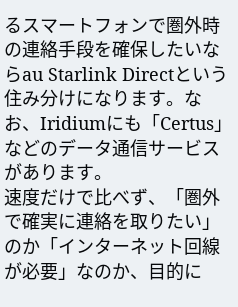るスマートフォンで圏外時の連絡手段を確保したいならau Starlink Directという住み分けになります。なお、Iridiumにも「Certus」などのデータ通信サービスがあります。
速度だけで比べず、「圏外で確実に連絡を取りたい」のか「インターネット回線が必要」なのか、目的に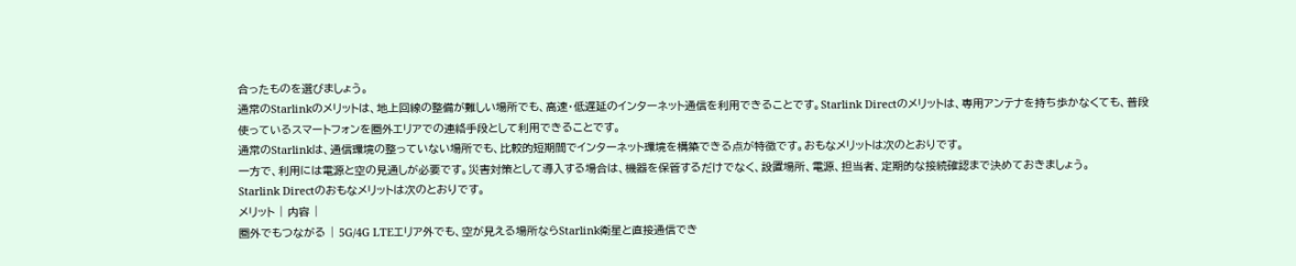合ったものを選びましょう。
通常のStarlinkのメリットは、地上回線の整備が難しい場所でも、高速・低遅延のインターネット通信を利用できることです。Starlink Directのメリットは、専用アンテナを持ち歩かなくても、普段使っているスマートフォンを圏外エリアでの連絡手段として利用できることです。
通常のStarlinkは、通信環境の整っていない場所でも、比較的短期間でインターネット環境を構築できる点が特徴です。おもなメリットは次のとおりです。
一方で、利用には電源と空の見通しが必要です。災害対策として導入する場合は、機器を保管するだけでなく、設置場所、電源、担当者、定期的な接続確認まで決めておきましょう。
Starlink Directのおもなメリットは次のとおりです。
メリット | 内容 |
圏外でもつながる | 5G/4G LTEエリア外でも、空が見える場所ならStarlink衛星と直接通信でき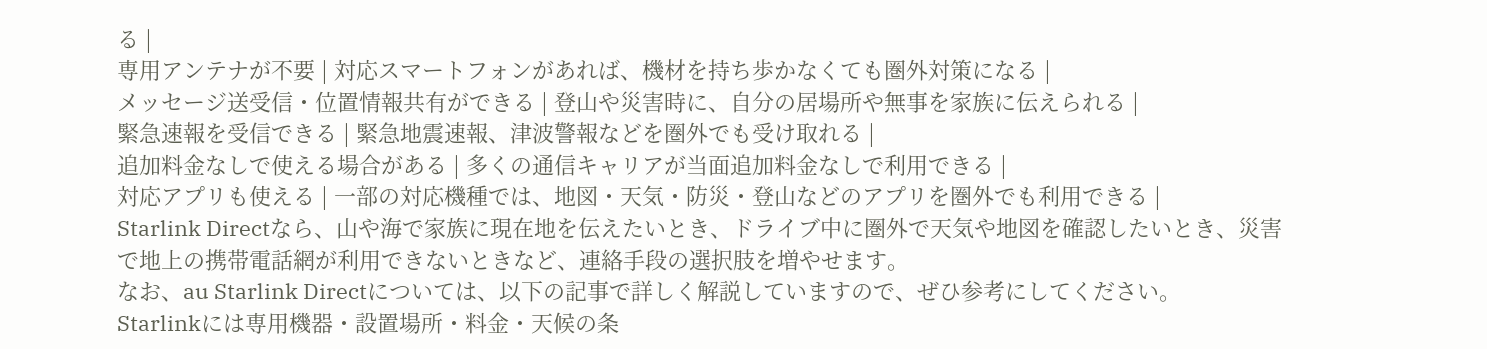る |
専用アンテナが不要 | 対応スマートフォンがあれば、機材を持ち歩かなくても圏外対策になる |
メッセージ送受信・位置情報共有ができる | 登山や災害時に、自分の居場所や無事を家族に伝えられる |
緊急速報を受信できる | 緊急地震速報、津波警報などを圏外でも受け取れる |
追加料金なしで使える場合がある | 多くの通信キャリアが当面追加料金なしで利用できる |
対応アプリも使える | 一部の対応機種では、地図・天気・防災・登山などのアプリを圏外でも利用できる |
Starlink Directなら、山や海で家族に現在地を伝えたいとき、ドライブ中に圏外で天気や地図を確認したいとき、災害で地上の携帯電話網が利用できないときなど、連絡手段の選択肢を増やせます。
なお、au Starlink Directについては、以下の記事で詳しく解説していますので、ぜひ参考にしてください。
Starlinkには専用機器・設置場所・料金・天候の条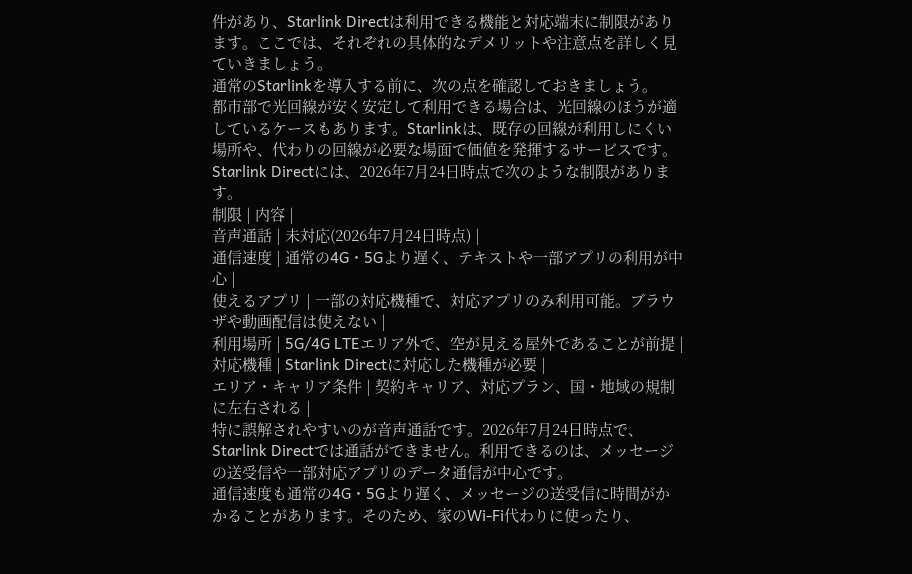件があり、Starlink Directは利用できる機能と対応端末に制限があります。ここでは、それぞれの具体的なデメリットや注意点を詳しく見ていきましょう。
通常のStarlinkを導入する前に、次の点を確認しておきましょう。
都市部で光回線が安く安定して利用できる場合は、光回線のほうが適しているケースもあります。Starlinkは、既存の回線が利用しにくい場所や、代わりの回線が必要な場面で価値を発揮するサービスです。
Starlink Directには、2026年7月24日時点で次のような制限があります。
制限 | 内容 |
音声通話 | 未対応(2026年7月24日時点) |
通信速度 | 通常の4G・5Gより遅く、テキストや一部アプリの利用が中心 |
使えるアプリ | 一部の対応機種で、対応アプリのみ利用可能。ブラウザや動画配信は使えない |
利用場所 | 5G/4G LTEエリア外で、空が見える屋外であることが前提 |
対応機種 | Starlink Directに対応した機種が必要 |
エリア・キャリア条件 | 契約キャリア、対応プラン、国・地域の規制に左右される |
特に誤解されやすいのが音声通話です。2026年7月24日時点で、Starlink Directでは通話ができません。利用できるのは、メッセージの送受信や一部対応アプリのデータ通信が中心です。
通信速度も通常の4G・5Gより遅く、メッセージの送受信に時間がかかることがあります。そのため、家のWi-Fi代わりに使ったり、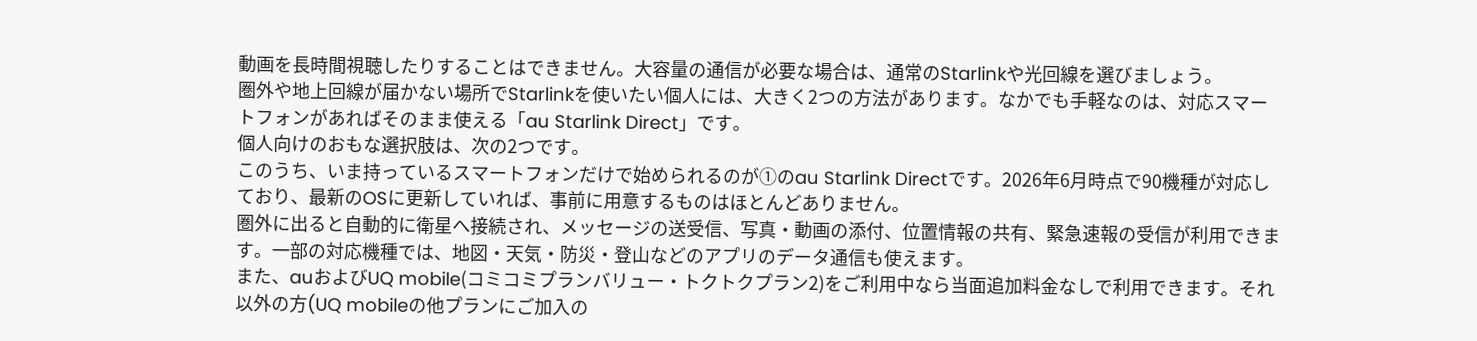動画を長時間視聴したりすることはできません。大容量の通信が必要な場合は、通常のStarlinkや光回線を選びましょう。
圏外や地上回線が届かない場所でStarlinkを使いたい個人には、大きく2つの方法があります。なかでも手軽なのは、対応スマートフォンがあればそのまま使える「au Starlink Direct」です。
個人向けのおもな選択肢は、次の2つです。
このうち、いま持っているスマートフォンだけで始められるのが①のau Starlink Directです。2026年6月時点で90機種が対応しており、最新のOSに更新していれば、事前に用意するものはほとんどありません。
圏外に出ると自動的に衛星へ接続され、メッセージの送受信、写真・動画の添付、位置情報の共有、緊急速報の受信が利用できます。一部の対応機種では、地図・天気・防災・登山などのアプリのデータ通信も使えます。
また、auおよびUQ mobile(コミコミプランバリュー・トクトクプラン2)をご利用中なら当面追加料金なしで利用できます。それ以外の方(UQ mobileの他プランにご加入の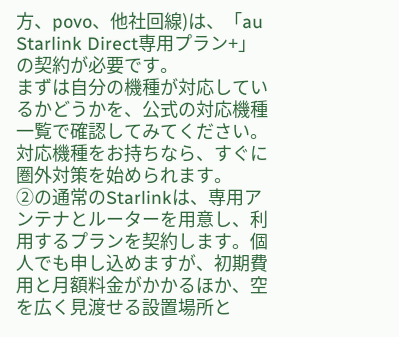方、povo、他社回線)は、「au Starlink Direct専用プラン+」の契約が必要です。
まずは自分の機種が対応しているかどうかを、公式の対応機種一覧で確認してみてください。対応機種をお持ちなら、すぐに圏外対策を始められます。
②の通常のStarlinkは、専用アンテナとルーターを用意し、利用するプランを契約します。個人でも申し込めますが、初期費用と月額料金がかかるほか、空を広く見渡せる設置場所と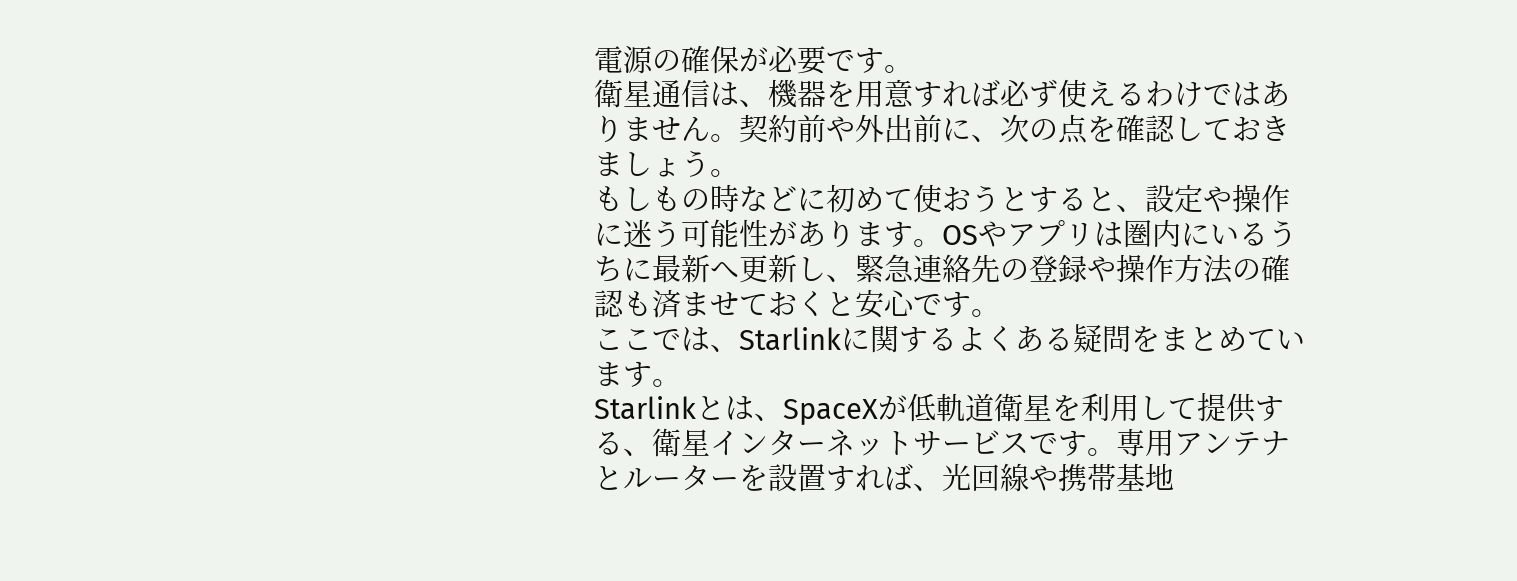電源の確保が必要です。
衛星通信は、機器を用意すれば必ず使えるわけではありません。契約前や外出前に、次の点を確認しておきましょう。
もしもの時などに初めて使おうとすると、設定や操作に迷う可能性があります。OSやアプリは圏内にいるうちに最新へ更新し、緊急連絡先の登録や操作方法の確認も済ませておくと安心です。
ここでは、Starlinkに関するよくある疑問をまとめています。
Starlinkとは、SpaceXが低軌道衛星を利用して提供する、衛星インターネットサービスです。専用アンテナとルーターを設置すれば、光回線や携帯基地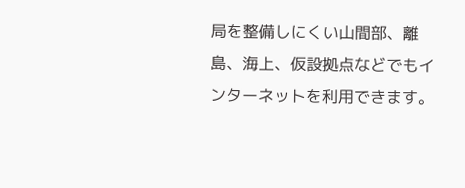局を整備しにくい山間部、離島、海上、仮設拠点などでもインターネットを利用できます。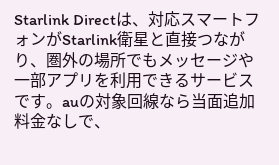Starlink Directは、対応スマートフォンがStarlink衛星と直接つながり、圏外の場所でもメッセージや一部アプリを利用できるサービスです。auの対象回線なら当面追加料金なしで、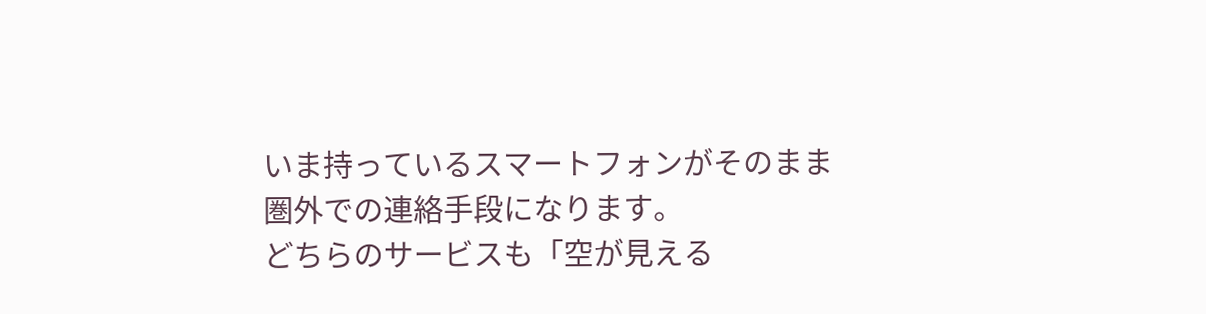いま持っているスマートフォンがそのまま圏外での連絡手段になります。
どちらのサービスも「空が見える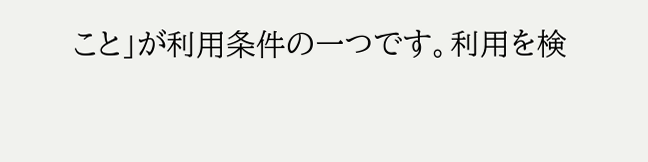こと」が利用条件の一つです。利用を検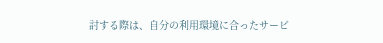討する際は、自分の利用環境に合ったサービ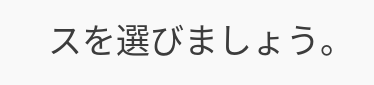スを選びましょう。